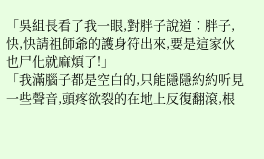「吳組長看了我一眼,對胖子說道︰胖子,快,快請祖師爺的護身符出來,要是這家伙也尸化就麻煩了!」
「我滿腦子都是空白的,只能隱隱約約听見一些聲音,頭疼欲裂的在地上反復翻滾,根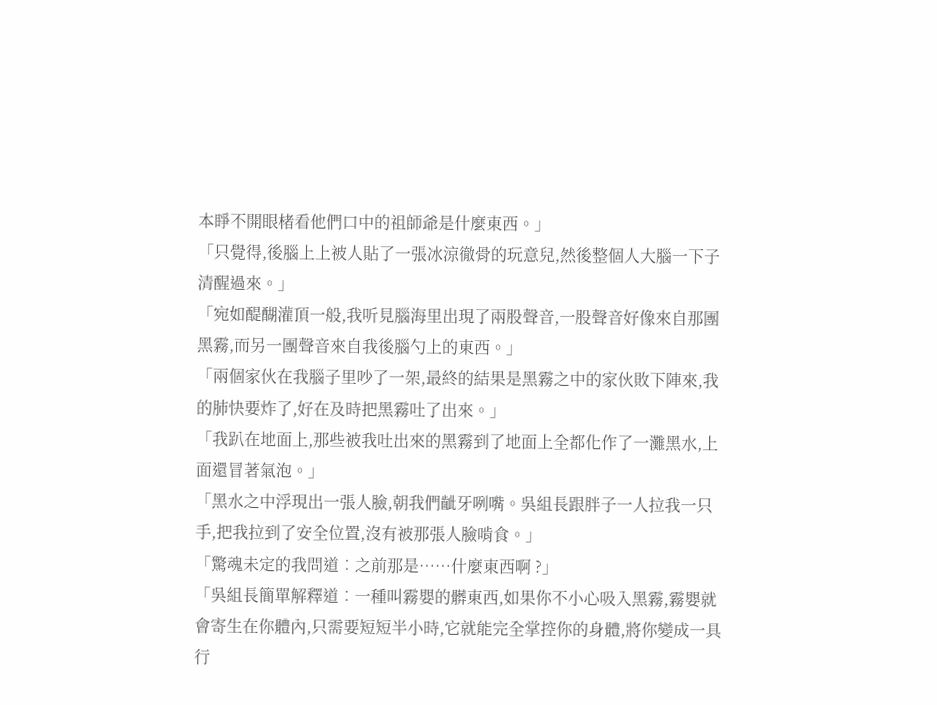本睜不開眼楮看他們口中的祖師爺是什麼東西。」
「只覺得,後腦上上被人貼了一張冰涼徹骨的玩意兒,然後整個人大腦一下子清醒過來。」
「宛如醍醐灌頂一般,我听見腦海里出現了兩股聲音,一股聲音好像來自那團黑霧,而另一團聲音來自我後腦勺上的東西。」
「兩個家伙在我腦子里吵了一架,最終的結果是黑霧之中的家伙敗下陣來,我的肺快要炸了,好在及時把黑霧吐了出來。」
「我趴在地面上,那些被我吐出來的黑霧到了地面上全都化作了一灘黑水,上面還冒著氣泡。」
「黑水之中浮現出一張人臉,朝我們齜牙咧嘴。吳組長跟胖子一人拉我一只手,把我拉到了安全位置,沒有被那張人臉啃食。」
「驚魂未定的我問道︰之前那是……什麼東西啊 ?」
「吳組長簡單解釋道︰一種叫霧嬰的髒東西,如果你不小心吸入黑霧,霧嬰就會寄生在你體內,只需要短短半小時,它就能完全掌控你的身體,將你變成一具行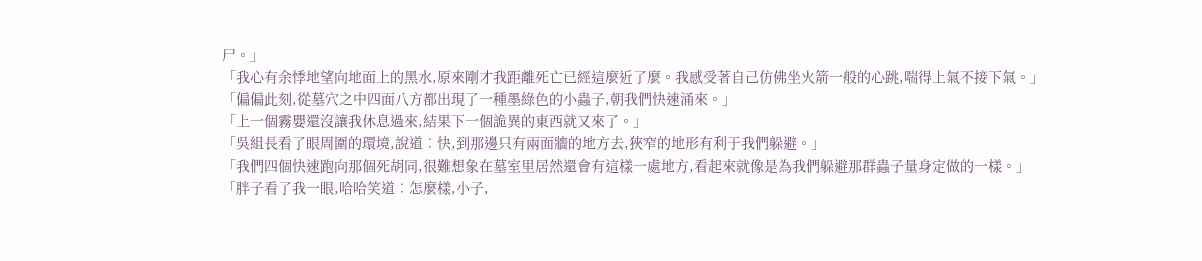尸。」
「我心有余悸地望向地面上的黑水,原來剛才我距離死亡已經這麼近了麼。我感受著自己仿佛坐火箭一般的心跳,喘得上氣不接下氣。」
「偏偏此刻,從墓穴之中四面八方都出現了一種墨綠色的小蟲子,朝我們快速涌來。」
「上一個霧嬰還沒讓我休息過來,結果下一個詭異的東西就又來了。」
「吳組長看了眼周圍的環境,說道︰快,到那邊只有兩面牆的地方去,狹窄的地形有利于我們躲避。」
「我們四個快速跑向那個死胡同,很難想象在墓室里居然還會有這樣一處地方,看起來就像是為我們躲避那群蟲子量身定做的一樣。」
「胖子看了我一眼,哈哈笑道︰怎麼樣,小子,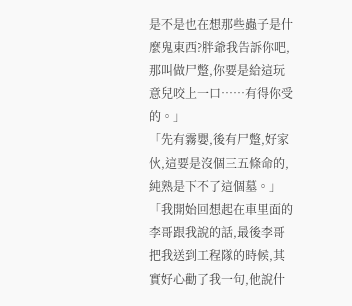是不是也在想那些蟲子是什麼鬼東西?胖爺我告訴你吧,那叫做尸蹩,你要是給這玩意兒咬上一口……有得你受的。」
「先有霧嬰,後有尸蹩,好家伙,這要是沒個三五條命的,純熟是下不了這個墓。」
「我開始回想起在車里面的李哥跟我說的話,最後李哥把我送到工程隊的時候,其實好心勸了我一句,他說什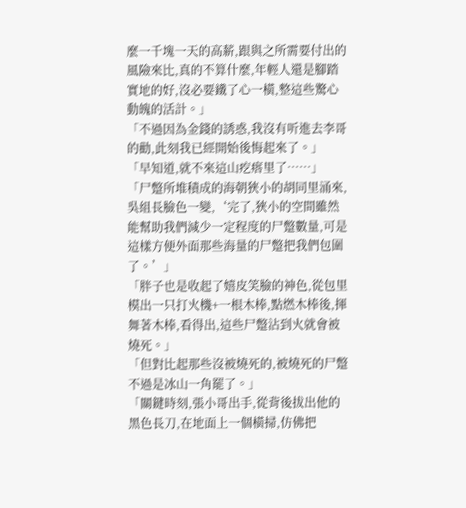麼一千塊一天的高薪,跟與之所需要付出的風險來比,真的不算什麼,年輕人還是腳踏實地的好,沒必要鐵了心一橫,整這些驚心動魄的活計。」
「不過因為金錢的誘惑,我沒有听進去李哥的勸,此刻我已經開始後悔起來了。」
「早知道,就不來這山疙瘩里了……」
「尸蹩所堆積成的海朝狹小的胡同里涌來,吳組長臉色一變,‘完了,狹小的空間雖然能幫助我們減少一定程度的尸蹩數量,可是這樣方便外面那些海量的尸蹩把我們包圍了。’」
「胖子也是收起了嬉皮笑臉的神色,從包里模出一只打火機+一根木棒,點燃木棒後,揮舞著木棒,看得出,這些尸蹩沾到火就會被燒死。」
「但對比起那些沒被燒死的,被燒死的尸蹩不過是冰山一角罷了。」
「關鍵時刻,張小哥出手,從背後拔出他的黑色長刀,在地面上一個橫掃,仿佛把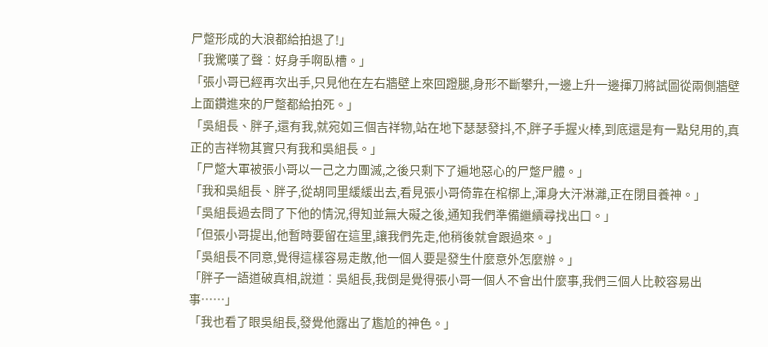尸蹩形成的大浪都給拍退了!」
「我驚嘆了聲︰好身手啊臥槽。」
「張小哥已經再次出手,只見他在左右牆壁上來回蹬腿,身形不斷攀升,一邊上升一邊揮刀將試圖從兩側牆壁上面鑽進來的尸蹩都給拍死。」
「吳組長、胖子,還有我,就宛如三個吉祥物,站在地下瑟瑟發抖,不,胖子手握火棒,到底還是有一點兒用的,真正的吉祥物其實只有我和吳組長。」
「尸蹩大軍被張小哥以一己之力團滅,之後只剩下了遍地惡心的尸蹩尸體。」
「我和吳組長、胖子,從胡同里緩緩出去,看見張小哥倚靠在棺槨上,渾身大汗淋灕,正在閉目養神。」
「吳組長過去問了下他的情況,得知並無大礙之後,通知我們準備繼續尋找出口。」
「但張小哥提出,他暫時要留在這里,讓我們先走,他稍後就會跟過來。」
「吳組長不同意,覺得這樣容易走散,他一個人要是發生什麼意外怎麼辦。」
「胖子一語道破真相,說道︰吳組長,我倒是覺得張小哥一個人不會出什麼事,我們三個人比較容易出事……」
「我也看了眼吳組長,發覺他露出了尷尬的神色。」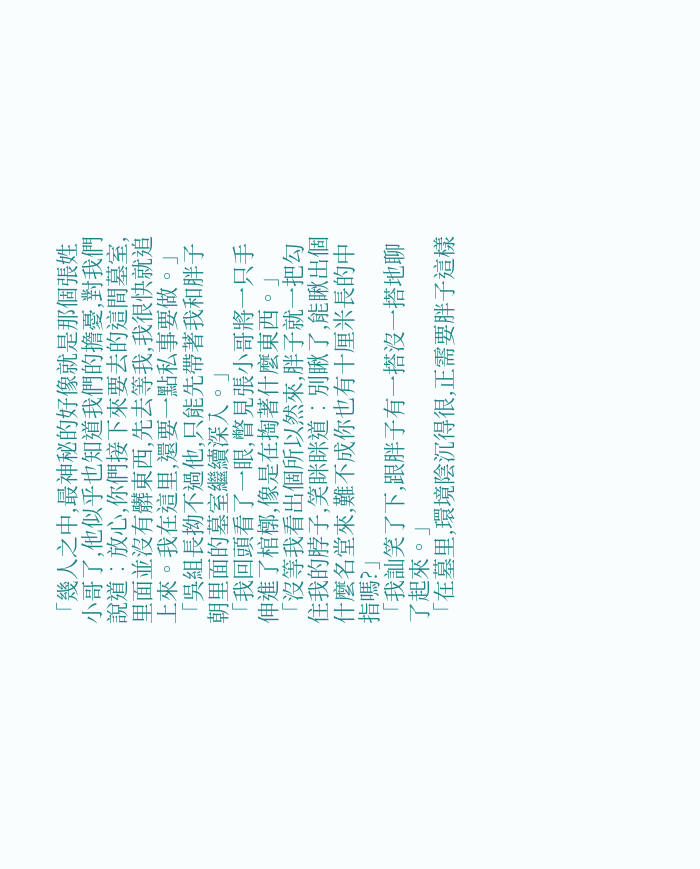「幾人之中,最神秘的好像就是那個張姓小哥了,他似乎也知道我們的擔憂,對我們說道︰放心,你們接下來要去的這間墓室,里面並沒有髒東西,先去等我,我很快就追上來。我在這里,還要一點私事要做。」
「吳組長拗不過他,只能先帶著我和胖子朝里面的墓室繼續深入。」
「我回頭看了一眼,瞥見張小哥將一只手伸進了棺槨,像是在掏著什麼東西。」
「沒等我看出個所以然來,胖子就一把勾住我的脖子,笑眯眯道︰別瞅了,能瞅出個什麼名堂來,難不成你也有十厘米長的中指嗎?」
「我訕笑了下,跟胖子有一搭沒一搭地聊了起來。」
「在墓里,環境陰沉得很,正需要胖子這樣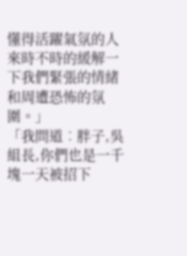懂得活躍氣氛的人來時不時的緩解一下我們緊張的情緒和周遭恐怖的氛圍。」
「我問道︰胖子,吳組長,你們也是一千塊一天被招下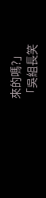來的嗎?」
「吳組長笑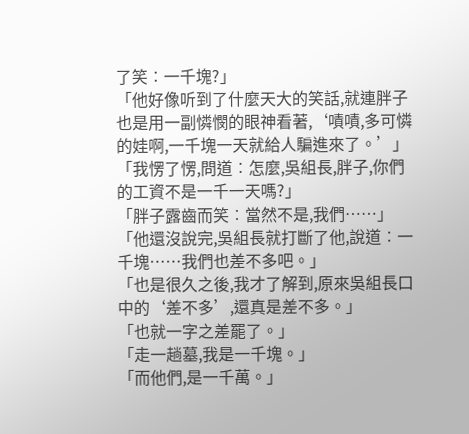了笑︰一千塊?」
「他好像听到了什麼天大的笑話,就連胖子也是用一副憐憫的眼神看著,‘嘖嘖,多可憐的娃啊,一千塊一天就給人騙進來了。’」
「我愣了愣,問道︰怎麼,吳組長,胖子,你們的工資不是一千一天嗎?」
「胖子露齒而笑︰當然不是,我們……」
「他還沒說完,吳組長就打斷了他,說道︰一千塊……我們也差不多吧。」
「也是很久之後,我才了解到,原來吳組長口中的‘差不多’,還真是差不多。」
「也就一字之差罷了。」
「走一趟墓,我是一千塊。」
「而他們,是一千萬。」